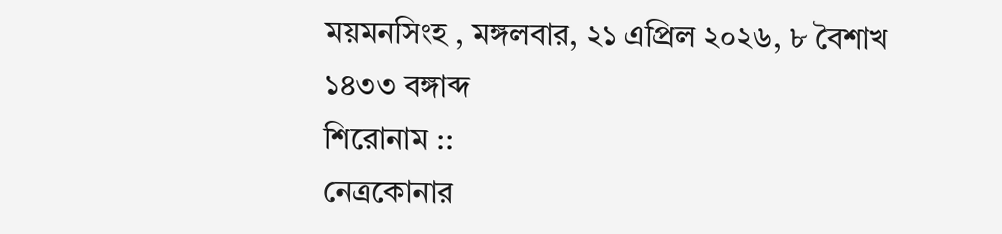ময়মনসিংহ , মঙ্গলবার, ২১ এপ্রিল ২০২৬, ৮ বৈশাখ ১৪৩৩ বঙ্গাব্দ
শিরোনাম ::
নেত্রকোনার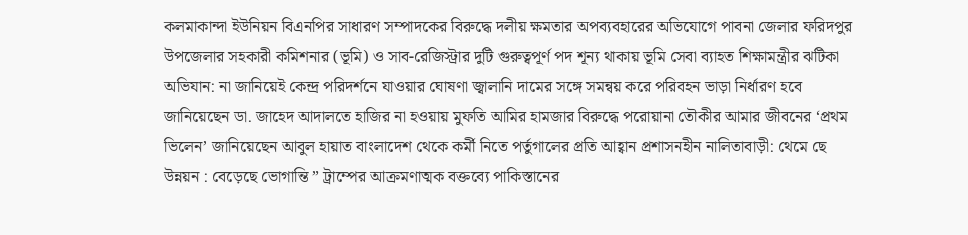কলমাকান্দা ইউনিয়ন বিএনপির সাধারণ সম্পাদকের বিরুদ্ধে দলীয় ক্ষমতার অপব্যবহারের অভিযোগে পাবনা জেলার ফরিদপুর উপজেলার সহকারী কমিশনার (ভূমি) ও সাব-রেজিস্ট্রার দুটি গুরুত্বপূর্ণ পদ শূন্য থাকায় ভূমি সেবা ব্যাহত শিক্ষামন্ত্রীর ঝটিকা অভিযান: না জানিয়েই কেন্দ্র পরিদর্শনে যাওয়ার ঘোষণা জ্বালানি দামের সঙ্গে সমন্বয় করে পরিবহন ভাড়া নির্ধারণ হবে জানিয়েছেন ডা. জাহেদ আদালতে হাজির না হওয়ায় মুফতি আমির হামজার বিরুদ্ধে পরোয়ানা তৌকীর আমার জীবনের ‘প্রথম ভিলেন’ জানিয়েছেন আবুল হায়াত বাংলাদেশ থেকে কর্মী নিতে পর্তুগালের প্রতি আহ্বান প্রশাসনহীন নালিতাবাড়ী: থেমে ছে উন্নয়ন : বেড়েছে ভোগান্তি ” ট্রাম্পের আক্রমণাত্মক বক্তব্যে পাকিস্তানের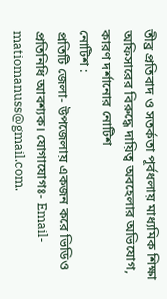তীব্র প্রতিবাদ ও সতর্কতা পূর্বধলায় মাধ্যমিক শিক্ষা অফিসারের বিরুদ্ধে দায়িত্ব অবহেলার অভিযোগ, কারণ দর্শানোর নোটিশ
নোটিশ :
প্রতিটি জেলা- উপজেলায় একজন করে ভিডিও প্রতিনিধি আবশ্যক। যোগাযোগঃ- Email- matiomanuss@gmail.com.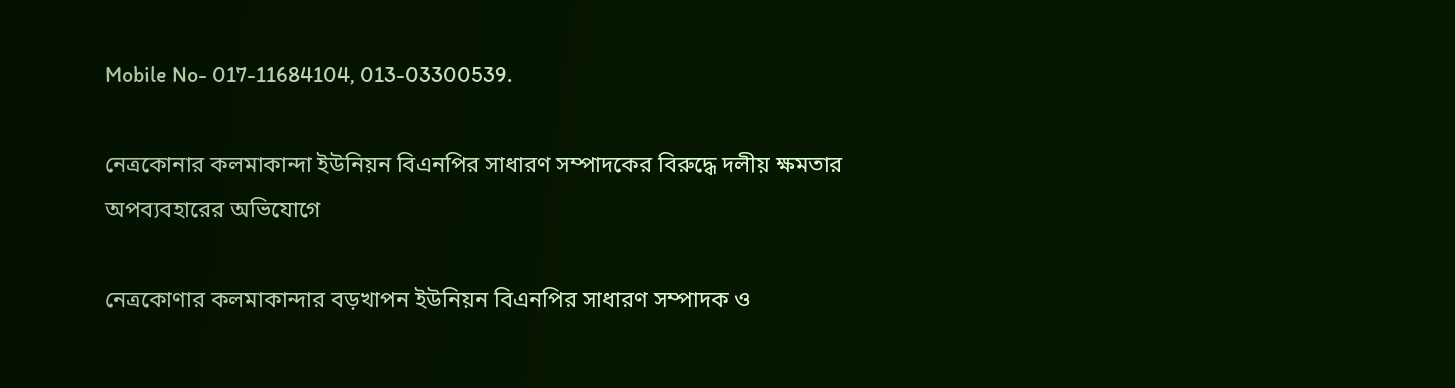Mobile No- 017-11684104, 013-03300539.

নেত্রকোনার কলমাকান্দা ইউনিয়ন বিএনপির সাধারণ সম্পাদকের বিরুদ্ধে দলীয় ক্ষমতার অপব্যবহারের অভিযোগে

নেত্রকোণার কলমাকান্দার বড়খাপন ইউনিয়ন বিএনপির সাধারণ সম্পাদক ও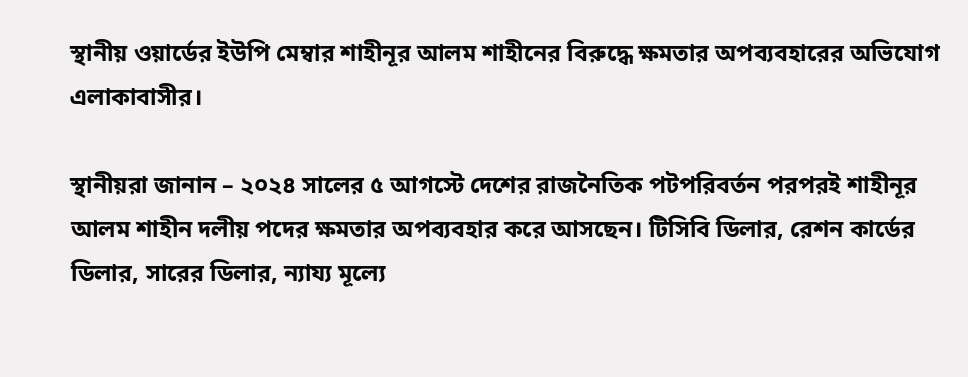স্থানীয় ওয়ার্ডের ইউপি মেম্বার শাহীনূর আলম শাহীনের বিরুদ্ধে ক্ষমতার অপব্যবহারের অভিযোগ এলাকাবাসীর।

স্থানীয়রা জানান – ২০২৪ সালের ৫ আগস্টে দেশের রাজনৈতিক পটপরিবর্তন পরপরই শাহীনূর আলম শাহীন দলীয় পদের ক্ষমতার অপব্যবহার করে আসছেন। টিসিবি ডিলার, রেশন কার্ডের ডিলার, সারের ডিলার, ন্যায্য মূল্যে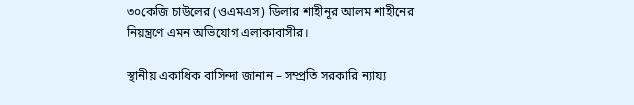৩০কেজি চাউলের (ওএমএস) ডিলার শাহীনূর আলম শাহীনের নিয়ন্ত্রণে এমন অভিযোগ এলাকাবাসীর।

স্থানীয় একাধিক বাসিন্দা জানান – সম্প্রতি সরকারি ন্যায্য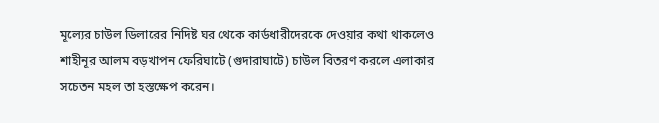মূল্যের চাউল ডিলারের নিদিষ্ট ঘর থেকে কার্ডধারীদেরকে দেওয়ার কথা থাকলেও শাহীনূর আলম বড়খাপন ফেরিঘাটে (গুদারাঘাটে) চাউল বিতরণ করলে এলাকার সচেতন মহল তা হস্তক্ষেপ করেন।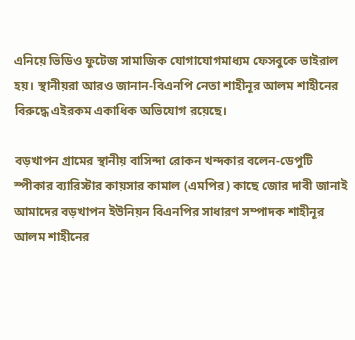এনিয়ে ভিডিও ফুটেজ সামাজিক যোগাযোগমাধ্যম ফেসবুকে ভাইরাল হয়। স্থানীয়রা আরও জানান-বিএনপি নেতা শাহীনূর আলম শাহীনের বিরুদ্ধে এইরকম একাধিক অভিযোগ রয়েছে।

বড়খাপন গ্রামের স্থানীয় বাসিন্দা রোকন খন্দকার বলেন-ডেপুটি স্পীকার ব্যারিস্টার কায়সার কামাল (এমপির) কাছে জোর দাবী জানাই আমাদের বড়খাপন ইউনিয়ন বিএনপির সাধারণ সম্পাদক শাহীনূর আলম শাহীনের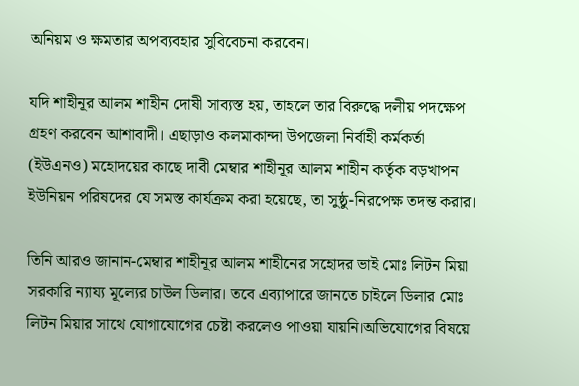অনিয়ম ও ক্ষমতার অপব্যবহার সুবিবেচনা করবেন।

যদি শাহীনূর আলম শাহীন দোষী সাব্যস্ত হয়, তাহলে তার বিরুদ্ধে দলীয় পদক্ষেপ গ্রহণ করবেন আশাবাদী। এছাড়াও কলমাকান্দা উপজেলা নির্বাহী কর্মকর্তা (ইউএনও) মহোদয়ের কাছে দাবী মেম্বার শাহীনূর আলম শাহীন কর্তৃক বড়খাপন ইউনিয়ন পরিষদের যে সমস্ত কার্যক্রম করা হয়েছে, তা সুষ্ঠু-নিরপেক্ষ তদন্ত করার।

তিনি আরও জানান-মেম্বার শাহীনূর আলম শাহীনের সহোদর ভাই মোঃ লিটন মিয়া সরকারি ন্যায্য মূল্যের চাউল ডিলার। তবে এব্যাপারে জানতে চাইলে ডিলার মোঃ লিটন মিয়ার সাথে যোগাযোগের চেষ্টা করলেও পাওয়া যায়নি।অভিযোগের বিষয়ে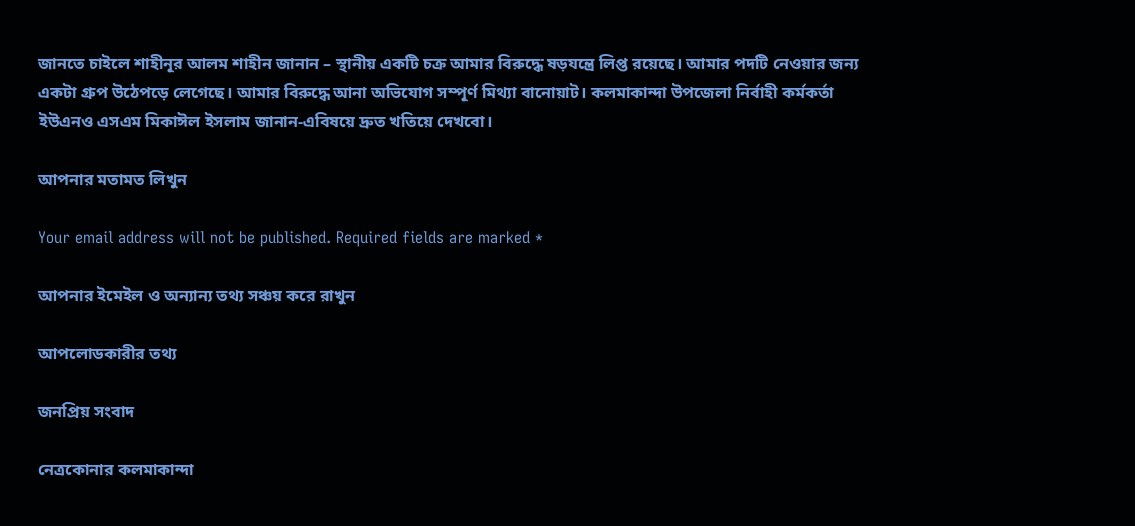জানতে চাইলে শাহীনূর আলম শাহীন জানান – স্থানীয় একটি চক্র আমার বিরুদ্ধে ষড়যন্ত্রে লিপ্ত রয়েছে। আমার পদটি নেওয়ার জন্য একটা গ্রুপ উঠেপড়ে লেগেছে। আমার বিরুদ্ধে আনা অভিযোগ সম্পূর্ণ মিথ্যা বানোয়াট। কলমাকান্দা উপজেলা নির্বাহী কর্মকর্তা ইউএনও এসএম মিকাঈল ইসলাম জানান-এবিষয়ে দ্রুত খতিয়ে দেখবো।

আপনার মতামত লিখুন

Your email address will not be published. Required fields are marked *

আপনার ইমেইল ও অন্যান্য তথ্য সঞ্চয় করে রাখুন

আপলোডকারীর তথ্য

জনপ্রিয় সংবাদ

নেত্রকোনার কলমাকান্দা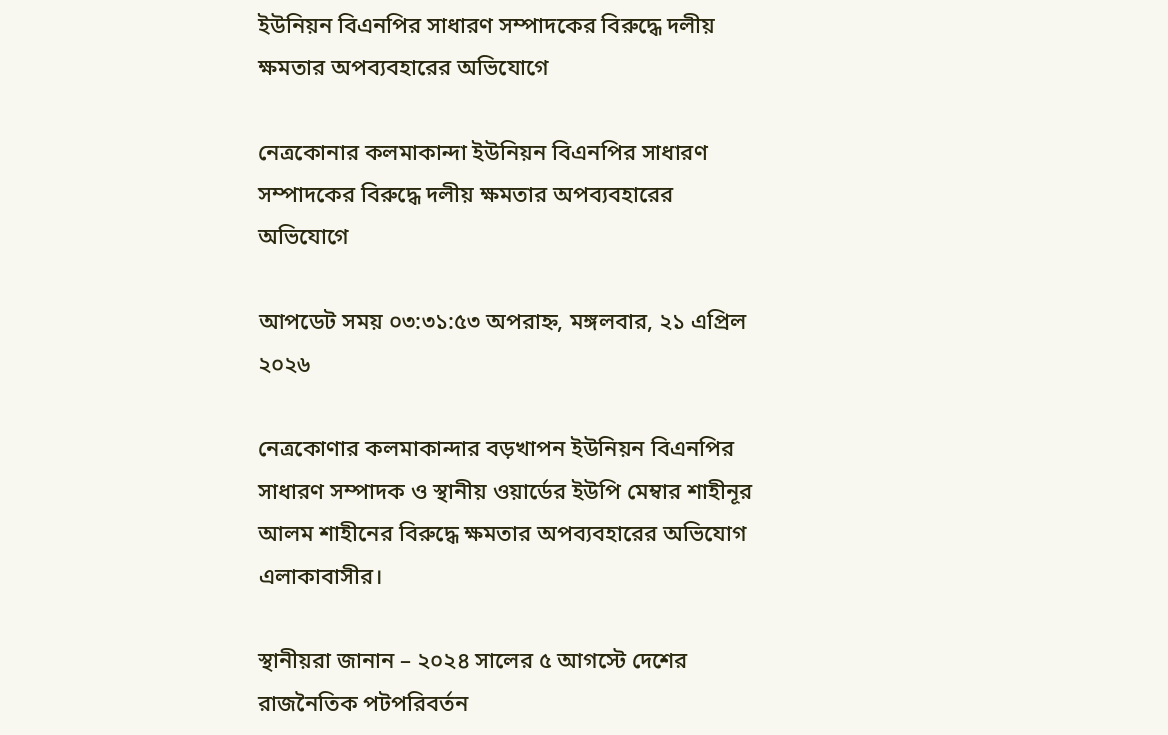ইউনিয়ন বিএনপির সাধারণ সম্পাদকের বিরুদ্ধে দলীয় ক্ষমতার অপব্যবহারের অভিযোগে

নেত্রকোনার কলমাকান্দা ইউনিয়ন বিএনপির সাধারণ সম্পাদকের বিরুদ্ধে দলীয় ক্ষমতার অপব্যবহারের অভিযোগে

আপডেট সময় ০৩:৩১:৫৩ অপরাহ্ন, মঙ্গলবার, ২১ এপ্রিল ২০২৬

নেত্রকোণার কলমাকান্দার বড়খাপন ইউনিয়ন বিএনপির সাধারণ সম্পাদক ও স্থানীয় ওয়ার্ডের ইউপি মেম্বার শাহীনূর আলম শাহীনের বিরুদ্ধে ক্ষমতার অপব্যবহারের অভিযোগ এলাকাবাসীর।

স্থানীয়রা জানান – ২০২৪ সালের ৫ আগস্টে দেশের রাজনৈতিক পটপরিবর্তন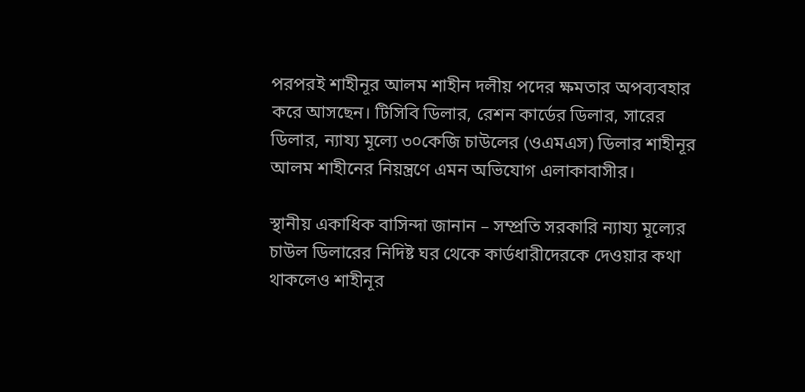পরপরই শাহীনূর আলম শাহীন দলীয় পদের ক্ষমতার অপব্যবহার করে আসছেন। টিসিবি ডিলার, রেশন কার্ডের ডিলার, সারের ডিলার, ন্যায্য মূল্যে ৩০কেজি চাউলের (ওএমএস) ডিলার শাহীনূর আলম শাহীনের নিয়ন্ত্রণে এমন অভিযোগ এলাকাবাসীর।

স্থানীয় একাধিক বাসিন্দা জানান – সম্প্রতি সরকারি ন্যায্য মূল্যের চাউল ডিলারের নিদিষ্ট ঘর থেকে কার্ডধারীদেরকে দেওয়ার কথা থাকলেও শাহীনূর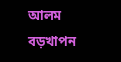আলম বড়খাপন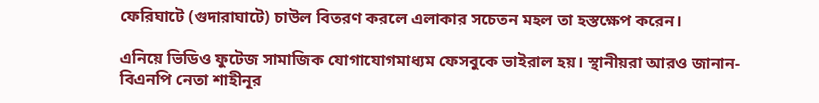ফেরিঘাটে (গুদারাঘাটে) চাউল বিতরণ করলে এলাকার সচেতন মহল তা হস্তক্ষেপ করেন।

এনিয়ে ভিডিও ফুটেজ সামাজিক যোগাযোগমাধ্যম ফেসবুকে ভাইরাল হয়। স্থানীয়রা আরও জানান-বিএনপি নেতা শাহীনূর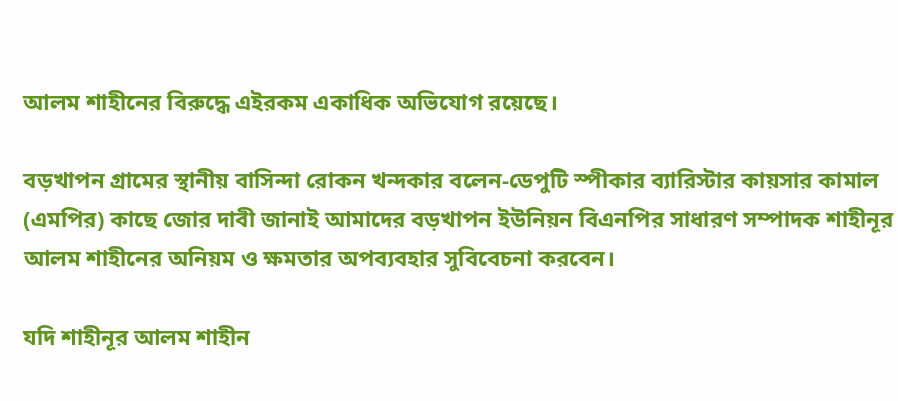আলম শাহীনের বিরুদ্ধে এইরকম একাধিক অভিযোগ রয়েছে।

বড়খাপন গ্রামের স্থানীয় বাসিন্দা রোকন খন্দকার বলেন-ডেপুটি স্পীকার ব্যারিস্টার কায়সার কামাল (এমপির) কাছে জোর দাবী জানাই আমাদের বড়খাপন ইউনিয়ন বিএনপির সাধারণ সম্পাদক শাহীনূর আলম শাহীনের অনিয়ম ও ক্ষমতার অপব্যবহার সুবিবেচনা করবেন।

যদি শাহীনূর আলম শাহীন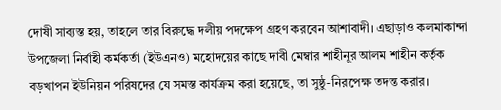দোষী সাব্যস্ত হয়, তাহলে তার বিরুদ্ধে দলীয় পদক্ষেপ গ্রহণ করবেন আশাবাদী। এছাড়াও কলমাকান্দা উপজেলা নির্বাহী কর্মকর্তা (ইউএনও) মহোদয়ের কাছে দাবী মেম্বার শাহীনূর আলম শাহীন কর্তৃক বড়খাপন ইউনিয়ন পরিষদের যে সমস্ত কার্যক্রম করা হয়েছে, তা সুষ্ঠু-নিরপেক্ষ তদন্ত করার।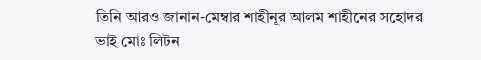তিনি আরও জানান-মেম্বার শাহীনূর আলম শাহীনের সহোদর ভাই মোঃ লিটন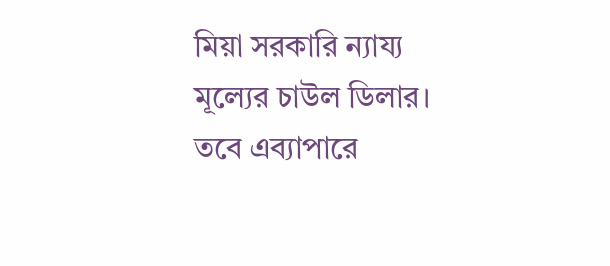মিয়া সরকারি ন্যায্য মূল্যের চাউল ডিলার। তবে এব্যাপারে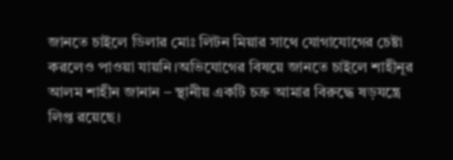জানতে চাইলে ডিলার মোঃ লিটন মিয়ার সাথে যোগাযোগের চেষ্টা করলেও পাওয়া যায়নি।অভিযোগের বিষয়ে জানতে চাইলে শাহীনূর আলম শাহীন জানান – স্থানীয় একটি চক্র আমার বিরুদ্ধে ষড়যন্ত্রে লিপ্ত রয়েছে।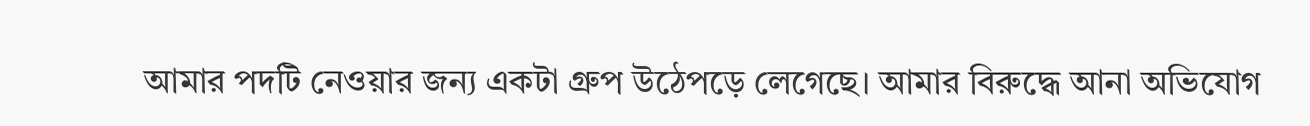আমার পদটি নেওয়ার জন্য একটা গ্রুপ উঠেপড়ে লেগেছে। আমার বিরুদ্ধে আনা অভিযোগ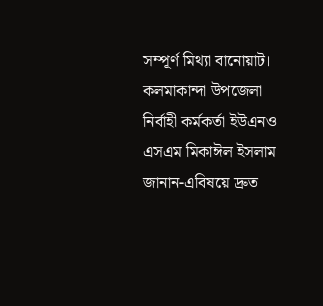সম্পূর্ণ মিথ্যা বানোয়াট। কলমাকান্দা উপজেলা নির্বাহী কর্মকর্তা ইউএনও এসএম মিকাঈল ইসলাম জানান-এবিষয়ে দ্রুত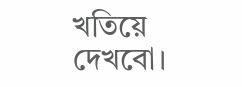খতিয়ে দেখবো।